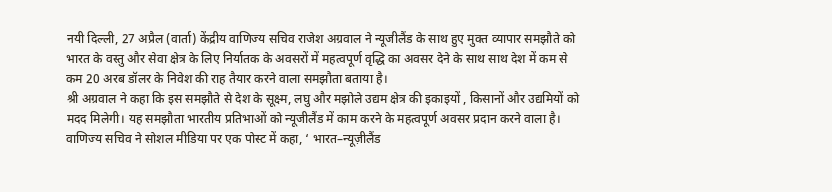नयी दिल्ली, 27 अप्रैल (वार्ता) केंद्रीय वाणिज्य सचिव राजेश अग्रवाल ने न्यूजीलैंड के साथ हुए मुक्त व्यापार समझौते को भारत के वस्तु और सेवा क्षेत्र के लिए निर्यातक के अवसरों में महत्वपूर्ण वृद्धि का अवसर देने के साथ साथ देश में कम से कम 20 अरब डॉलर के निवेश की राह तैयार करने वाला समझौता बताया है।
श्री अग्रवाल ने कहा कि इस समझौते से देश के सूक्ष्म, लघु और मझोले उद्यम क्षेत्र की इकाइयों , किसानों और उद्यमियों को मदद मिलेगी। यह समझौता भारतीय प्रतिभाओं को न्यूजीलैंड में काम करने के महत्वपूर्ण अवसर प्रदान करने वाला है।
वाणिज्य सचिव ने सोशल मीडिया पर एक पोस्ट में कहा, ‘ भारत–न्यूज़ीलैंड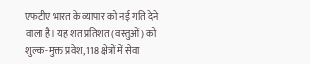एफटीए भारत के व्यापार को नई गति देने वाला है। यह शत प्रतिशत (वस्तुओं) को शुल्क-मुक्त प्रवेश, 118 क्षेत्रों में सेवा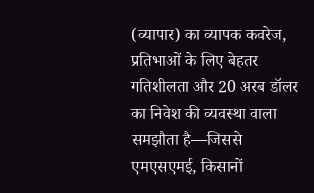(व्यापार) का व्यापक कवरेज, प्रतिभाओं के लिए बेहतर गतिशीलता और 20 अरब डॉलर का निवेश की व्यवस्था वाला समझौता है—जिससे एमएसएमई, किसानों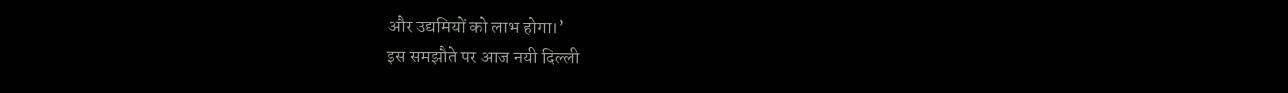और उद्यमियों को लाभ होगा।’
इस समझौते पर आज नयी दिल्ली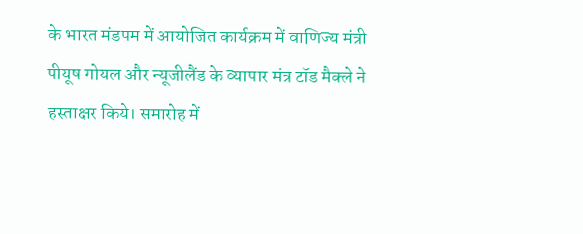के भारत मंडपम में आयोजित कार्यक्रम में वाणिज्य मंत्री पीयूष गोयल और न्यूजीलैंड के व्यापार मंत्र टॉड मैक्ले ने हस्ताक्षर किये। समारोह में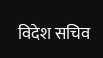विदेश सचिव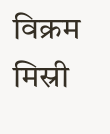विक्रम मिस्री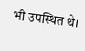भी उपस्थित थे।